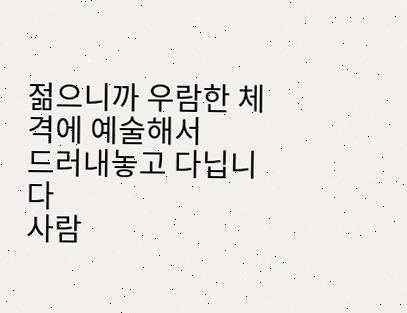젊으니까 우람한 체격에 예술해서
드러내놓고 다닙니다
사람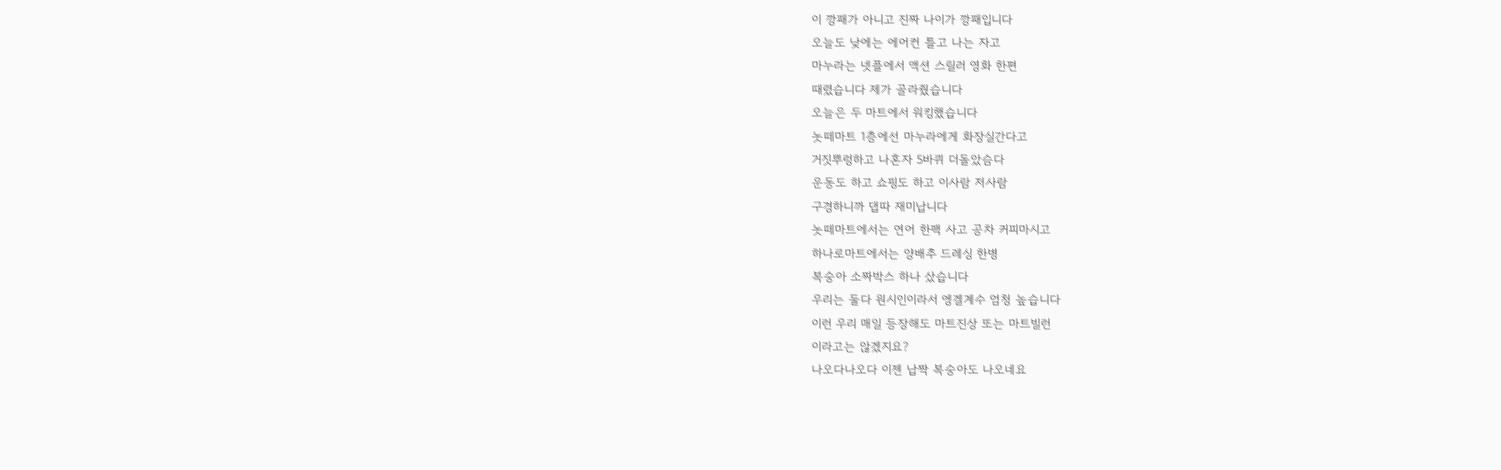이 깡패가 아니고 진짜 나이가 깡패입니다
오늘도 낮에는 에어컨 틀고 나는 자고
마누라는 넷플에서 액션 스릴러 영화 한편
때렸습니다 제가 골라줬습니다
오늘은 두 마트에서 워킹했습니다
놋떼마트 1층에선 마누라에게 화장실간다고
거짓뿌렁하고 나혼자 5바퀴 더돌았슴다
운동도 하고 쇼핑도 하고 이사람 저사람
구경하니까 댑따 재미납니다
놋떼마트에서는 연어 한팩 사고 공차 커피마시고
하나로마트에서는 양배추 드레싱 한병
복숭아 소짜박스 하나 샀습니다
우리는 둘다 원시인이라서 엥겔계수 엄청 높습니다
이런 우리 매일 등장해도 마트진상 또는 마트빌런
이라고는 않겠지요?
나오다나오다 이젠 납짝 복숭아도 나오네요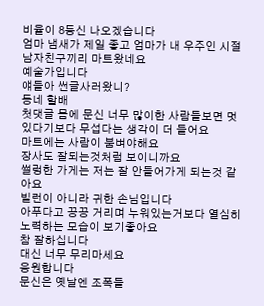비율이 8등신 나오겠습니다
엄마 냄새가 제일 좋고 엄마가 내 우주인 시절
남자친구끼리 마트왔네요
예술가입니다
얘들아 썬글사러왔니?
동네 할배
첫댓글 몸에 문신 너무 많이한 사람들보면 멋있다기보다 무섭다는 생각이 더 들어요
마트에는 사람이 붐벼야해요
장사도 잘되는것처럼 보이니까요
썰렁한 가게는 저는 잘 안들어가게 되는것 같아요
빌런이 아니라 귀한 손님입니다
아푸다고 끙끙 거리며 누워있는거보다 열심히 노력하는 모습이 보기좋아요
참 잘하십니다
대신 너무 무리마세요
응원합니다
문신은 옛날엔 조폭들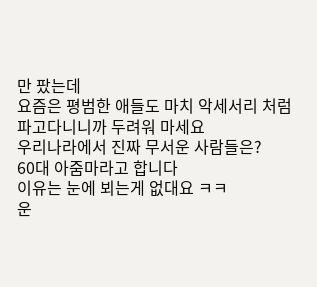만 팠는데
요즘은 평범한 애들도 마치 악세서리 처럼
파고다니니까 두려워 마세요
우리나라에서 진짜 무서운 사람들은?
60대 아줌마라고 합니다
이유는 눈에 뵈는게 없대요 ㅋㅋ
운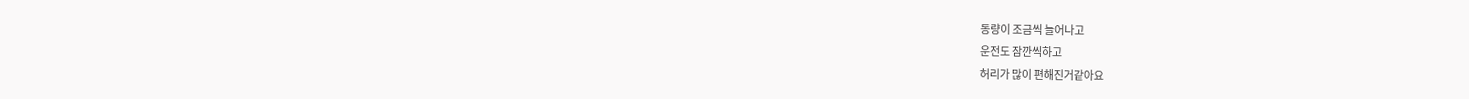동량이 조금씩 늘어나고
운전도 잠깐씩하고
허리가 많이 편해진거같아요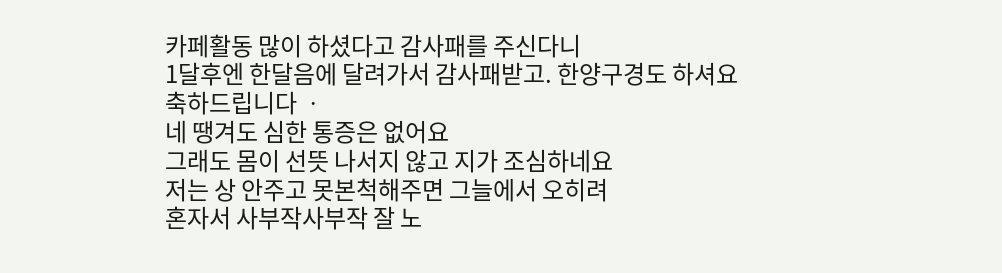카페활동 많이 하셨다고 감사패를 주신다니
1달후엔 한달음에 달려가서 감사패받고. 한양구경도 하셔요
축하드립니다 ㆍ
네 땡겨도 심한 통증은 없어요
그래도 몸이 선뜻 나서지 않고 지가 조심하네요
저는 상 안주고 못본척해주면 그늘에서 오히려
혼자서 사부작사부작 잘 노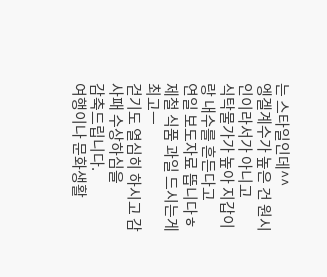는 스타일인데^^
엥겔계수가 높은 건 원시인이라서가 아니고
식탁물가가 높아 지갑이랑 내수를 흔든다고
연일 보도자료 뜹니다ㅎ
제철 식품 과일 드시는게 최고ㅡ
걷기도 열심히 하시고 감사패 수상하심을
감축드립니다.
여행이나 문화생활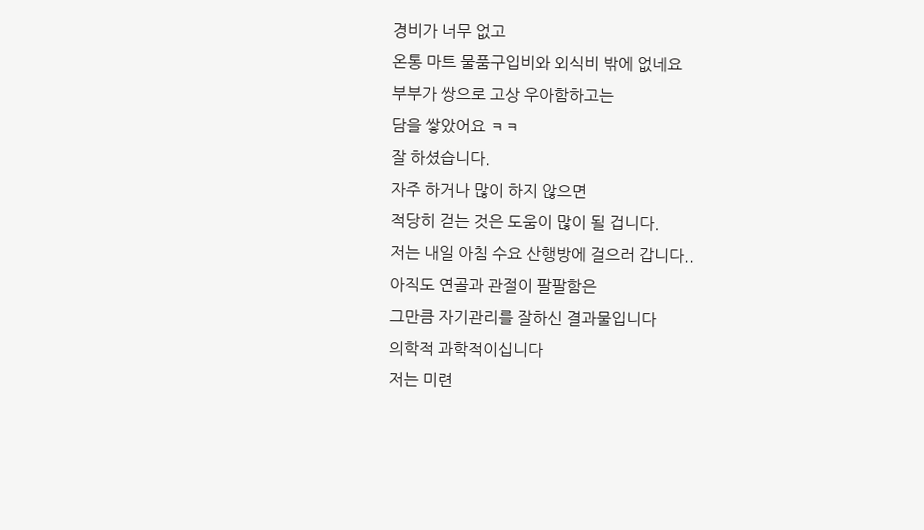경비가 너무 없고
온통 마트 물품구입비와 외식비 밖에 없네요
부부가 쌍으로 고상 우아함하고는
담을 쌓았어요 ㅋㅋ
잘 하셨습니다.
자주 하거나 많이 하지 않으면
적당히 걷는 것은 도움이 많이 될 겁니다.
저는 내일 아침 수요 산행방에 걸으러 갑니다..
아직도 연골과 관절이 팔팔함은
그만큼 자기관리를 잘하신 결과물입니다
의학적 과학적이십니다
저는 미련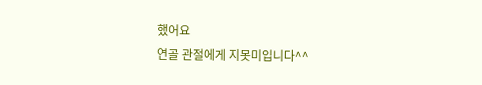했어요
연골 관절에게 지못미입니다^^